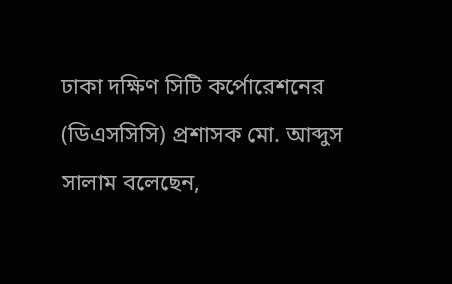ঢাকা দক্ষিণ সিটি কর্পোরেশনের (ডিএসসিসি) প্রশাসক মো. আব্দুস সালাম বলেছেন,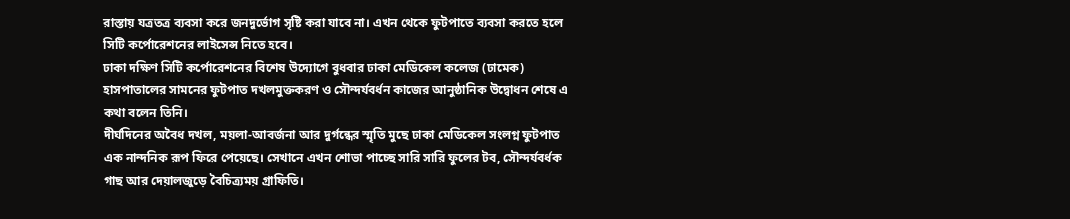রাস্তায় যত্রতত্র ব্যবসা করে জনদুর্ভোগ সৃষ্টি করা যাবে না। এখন থেকে ফুটপাতে ব্যবসা করতে হলে সিটি কর্পোরেশনের লাইসেন্স নিতে হবে।
ঢাকা দক্ষিণ সিটি কর্পোরেশনের বিশেষ উদ্যোগে বুধবার ঢাকা মেডিকেল কলেজ (ঢামেক) হাসপাতালের সামনের ফুটপাত দখলমুক্তকরণ ও সৌন্দর্যবর্ধন কাজের আনুষ্ঠানিক উদ্বোধন শেষে এ কথা বলেন তিনি।
দীর্ঘদিনের অবৈধ দখল, ময়লা-আবর্জনা আর দুর্গন্ধের স্মৃতি মুছে ঢাকা মেডিকেল সংলগ্ন ফুটপাত এক নান্দনিক রূপ ফিরে পেয়েছে। সেখানে এখন শোভা পাচ্ছে সারি সারি ফুলের টব, সৌন্দর্যবর্ধক গাছ আর দেয়ালজুড়ে বৈচিত্র্যময় গ্রাফিতি।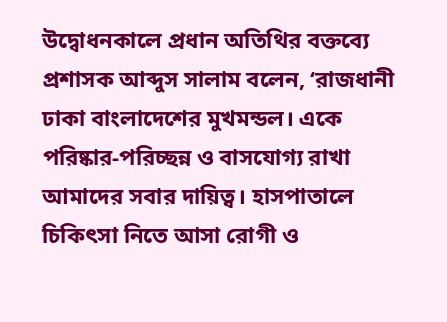উদ্বোধনকালে প্রধান অতিথির বক্তব্যে প্রশাসক আব্দুস সালাম বলেন, ‘রাজধানী ঢাকা বাংলাদেশের মুখমন্ডল। একে পরিষ্কার-পরিচ্ছন্ন ও বাসযোগ্য রাখা আমাদের সবার দায়িত্ব। হাসপাতালে চিকিৎসা নিতে আসা রোগী ও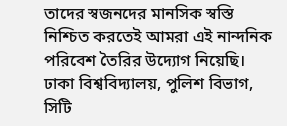তাদের স্বজনদের মানসিক স্বস্তি নিশ্চিত করতেই আমরা এই নান্দনিক পরিবেশ তৈরির উদ্যোগ নিয়েছি। ঢাকা বিশ্ববিদ্যালয়, পুলিশ বিভাগ, সিটি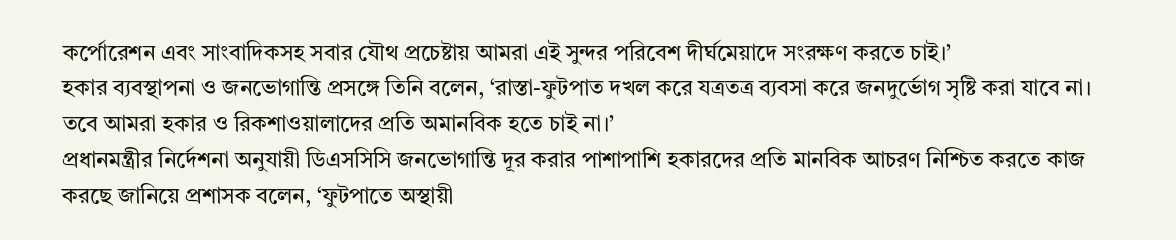কর্পোরেশন এবং সাংবাদিকসহ সবার যৌথ প্রচেষ্টায় আমরা এই সুন্দর পরিবেশ দীর্ঘমেয়াদে সংরক্ষণ করতে চাই।’
হকার ব্যবস্থাপনা ও জনভোগান্তি প্রসঙ্গে তিনি বলেন, ‘রাস্তা-ফুটপাত দখল করে যত্রতত্র ব্যবসা করে জনদুর্ভোগ সৃষ্টি করা যাবে না। তবে আমরা হকার ও রিকশাওয়ালাদের প্রতি অমানবিক হতে চাই না।’
প্রধানমন্ত্রীর নির্দেশনা অনুযায়ী ডিএসসিসি জনভোগান্তি দূর করার পাশাপাশি হকারদের প্রতি মানবিক আচরণ নিশ্চিত করতে কাজ করছে জানিয়ে প্রশাসক বলেন, ‘ফুটপাতে অস্থায়ী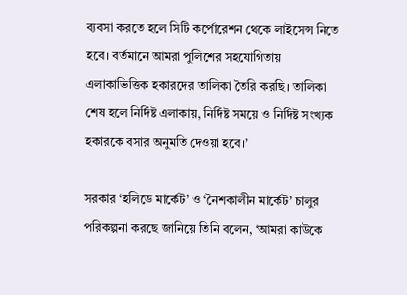ব্যবসা করতে হলে সিটি কর্পোরেশন থেকে লাইসেন্স নিতে হবে। বর্তমানে আমরা পুলিশের সহযোগিতায় এলাকাভিত্তিক হকারদের তালিকা তৈরি করছি। তালিকা শেষ হলে নির্দিষ্ট এলাকায়, নির্দিষ্ট সময়ে ও নির্দিষ্ট সংখ্যক হকারকে বসার অনুমতি দেওয়া হবে।’

সরকার ‘হলিডে মার্কেট’ ও ‘নৈশকালীন মার্কেট’ চালুর পরিকল্পনা করছে জানিয়ে তিনি বলেন, ‘আমরা কাউকে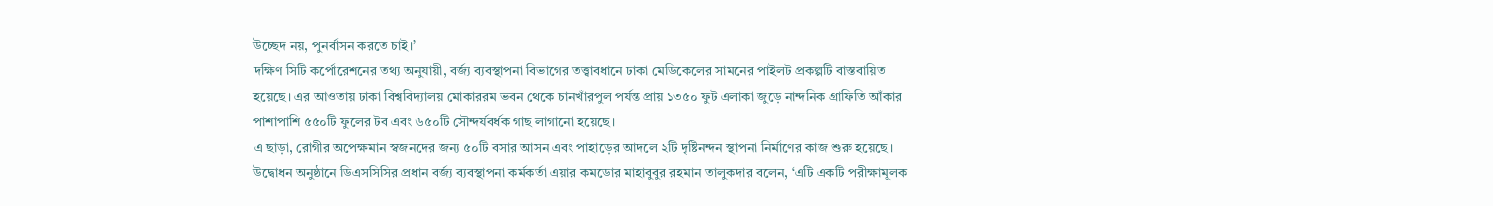উচ্ছেদ নয়, পুনর্বাসন করতে চাই।’
দক্ষিণ সিটি কর্পোরেশনের তথ্য অনুযায়ী, বর্জ্য ব্যবস্থাপনা বিভাগের তত্ত্বাবধানে ঢাকা মেডিকেলের সামনের পাইলট প্রকল্পটি বাস্তবায়িত হয়েছে। এর আওতায় ঢাকা বিশ্ববিদ্যালয় মোকাররম ভবন থেকে চানখাঁরপুল পর্যন্ত প্রায় ১৩৫০ ফুট এলাকা জুড়ে নান্দনিক গ্রাফিতি আঁকার পাশাপাশি ৫৫০টি ফুলের টব এবং ৬৫০টি সৌন্দর্যবর্ধক গাছ লাগানো হয়েছে।
এ ছাড়া, রোগীর অপেক্ষমান স্বজনদের জন্য ৫০টি বসার আসন এবং পাহাড়ের আদলে ২টি দৃষ্টিনন্দন স্থাপনা নির্মাণের কাজ শুরু হয়েছে।
উদ্বোধন অনুষ্ঠানে ডিএসসিসির প্রধান বর্জ্য ব্যবস্থাপনা কর্মকর্তা এয়ার কমডোর মাহাবুবুর রহমান তালুকদার বলেন, ‘এটি একটি পরীক্ষামূলক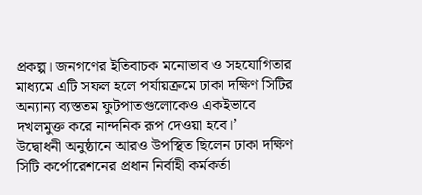প্রকল্প। জনগণের ইতিবাচক মনোভাব ও সহযোগিতার মাধ্যমে এটি সফল হলে পর্যায়ক্রমে ঢাকা দক্ষিণ সিটির অন্যান্য ব্যস্ততম ফুটপাতগুলোকেও একইভাবে দখলমুক্ত করে নান্দনিক রূপ দেওয়া হবে।’
উদ্বোধনী অনুষ্ঠানে আরও উপস্থিত ছিলেন ঢাকা দক্ষিণ সিটি কর্পোরেশনের প্রধান নির্বাহী কর্মকর্তা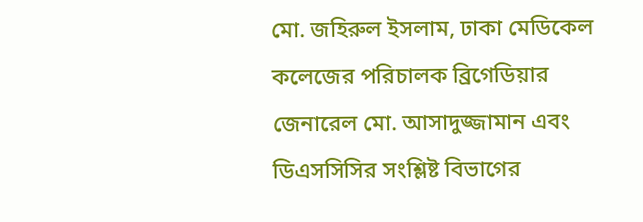মো. জহিরুল ইসলাম, ঢাকা মেডিকেল কলেজের পরিচালক ব্রিগেডিয়ার জেনারেল মো. আসাদুজ্জামান এবং ডিএসসিসির সংশ্লিষ্ট বিভাগের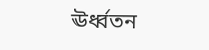ঊর্ধ্বতন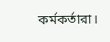কর্মকর্তারা।